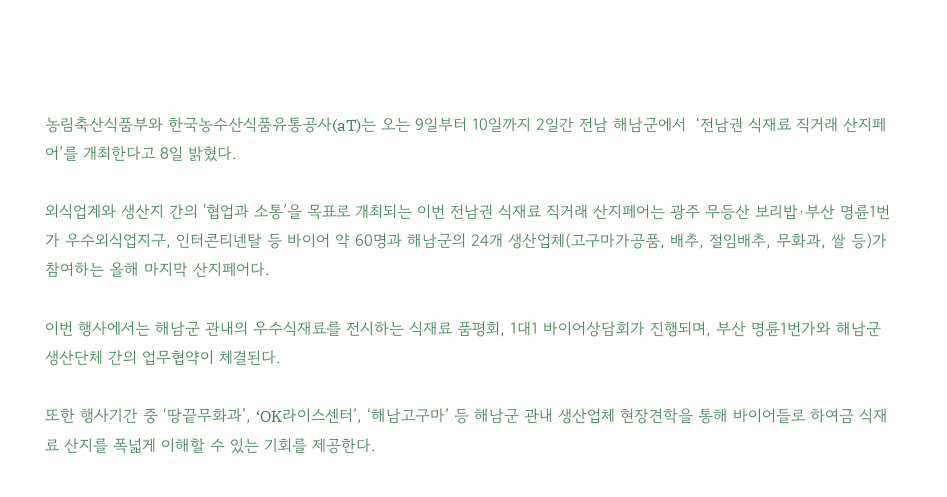농림축산식품부와 한국농수산식품유통공사(aT)는 오는 9일부터 10일까지 2일간 전남 해남군에서  ‘전남권 식재료 직거래 산지페어’를 개최한다고 8일 밝혔다.

외식업계와 생산지 간의 '협업과 소통’을 목표로 개최되는 이번 전남권 식재료 직거래 산지페어는 광주 무등산 보리밥·부산 명륜1번가 우수외식업지구, 인터콘티넨탈 등 바이어 약 60명과 해남군의 24개 생산업체(고구마가공품, 배추, 절임배추, 무화과, 쌀 등)가 참여하는 올해 마지막 산지페어다.

이번 행사에서는 해남군 관내의 우수식재료를 전시하는 식재료 품평회, 1대1 바이어상담회가 진행되며, 부산 명륜1번가와 해남군 생산단체 간의 업무협약이 체결된다.

또한 행사기간 중 ‘땅끝무화과’, ‘OK라이스센터’, ‘해남고구마’ 등 해남군 관내 생산업체 현장견학을 통해 바이어들로 하여금 식재료 산지를 폭넓게 이해할 수 있는 기회를 제공한다.